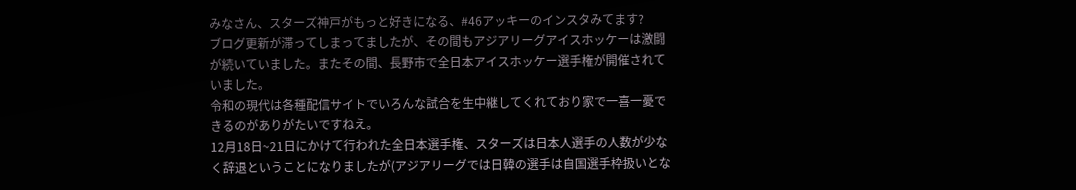みなさん、スターズ神戸がもっと好きになる、#46アッキーのインスタみてます?
ブログ更新が滞ってしまってましたが、その間もアジアリーグアイスホッケーは激闘が続いていました。またその間、長野市で全日本アイスホッケー選手権が開催されていました。
令和の現代は各種配信サイトでいろんな試合を生中継してくれており家で一喜一憂できるのがありがたいですねえ。
12月18日~21日にかけて行われた全日本選手権、スターズは日本人選手の人数が少なく辞退ということになりましたが(アジアリーグでは日韓の選手は自国選手枠扱いとな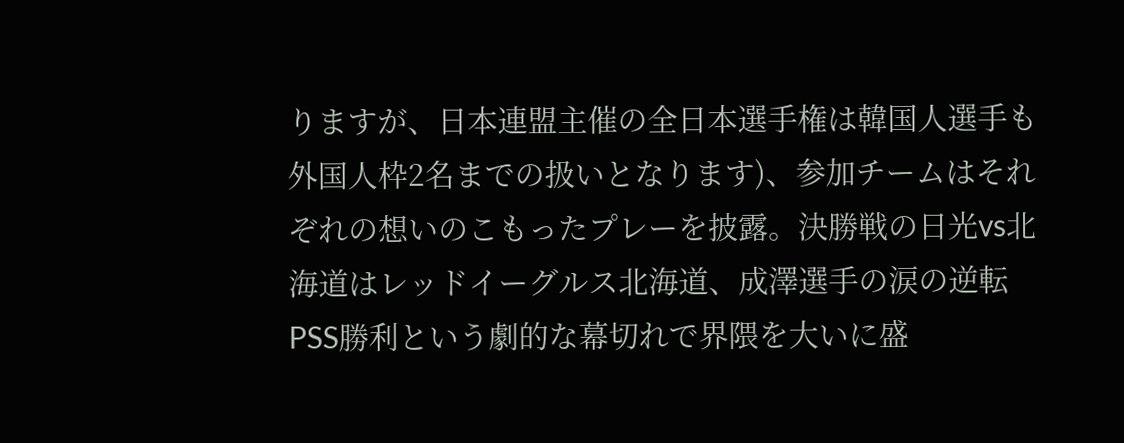りますが、日本連盟主催の全日本選手権は韓国人選手も外国人枠2名までの扱いとなります)、参加チームはそれぞれの想いのこもったプレーを披露。決勝戦の日光vs北海道はレッドイーグルス北海道、成澤選手の涙の逆転PSS勝利という劇的な幕切れで界隈を大いに盛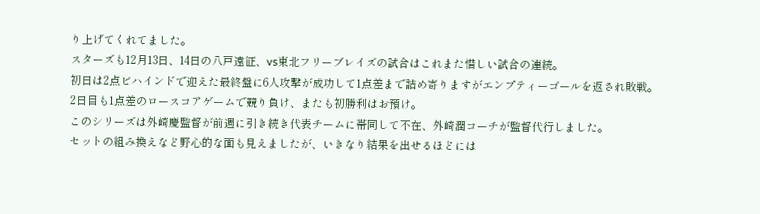り上げてくれてました。
スターズも12月13日、14日の八戸遠征、vs東北フリーブレイズの試合はこれまた惜しい試合の連続。
初日は2点ビハインドで迎えた最終盤に6人攻撃が成功して1点差まで詰め寄りますがエンプティーゴールを返され敗戦。
2日目も1点差のロースコアゲームで競り負け、またも初勝利はお預け。
このシリーズは外崎慶監督が前週に引き続き代表チームに帯同して不在、外崎潤コーチが監督代行しました。
セットの組み換えなど野心的な面も見えましたが、いきなり結果を出せるほどには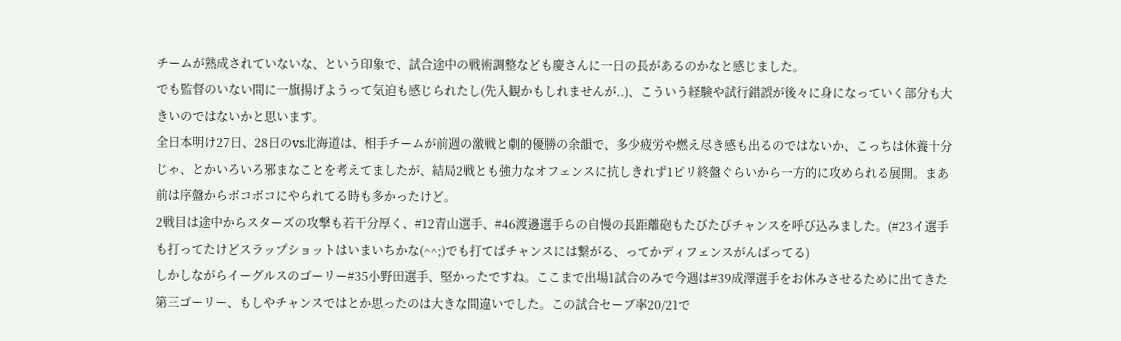チームが熟成されていないな、という印象で、試合途中の戦術調整なども慶さんに一日の長があるのかなと感じました。
でも監督のいない間に一旗揚げようって気迫も感じられたし(先入観かもしれませんが..)、こういう経験や試行錯誤が後々に身になっていく部分も大きいのではないかと思います。
全日本明け27日、28日のvs北海道は、相手チームが前週の激戦と劇的優勝の余韻で、多少疲労や燃え尽き感も出るのではないか、こっちは休養十分じゃ、とかいろいろ邪まなことを考えてましたが、結局2戦とも強力なオフェンスに抗しきれず1ピリ終盤ぐらいから一方的に攻められる展開。まあ前は序盤からボコボコにやられてる時も多かったけど。
2戦目は途中からスターズの攻撃も若干分厚く、#12青山選手、#46渡邊選手らの自慢の長距離砲もたびたびチャンスを呼び込みました。(#23イ選手も打ってたけどスラップショットはいまいちかな(^^;)でも打てばチャンスには繋がる、ってかディフェンスがんばってる)
しかしながらイーグルスのゴーリー#35小野田選手、堅かったですね。ここまで出場1試合のみで今週は#39成澤選手をお休みさせるために出てきた第三ゴーリー、もしやチャンスではとか思ったのは大きな間違いでした。この試合セーブ率20/21で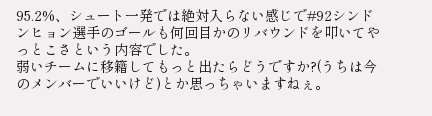95.2%、シュート一発では絶対入らない感じで#92シンドンヒョン選手のゴールも何回目かのリバウンドを叩いてやっとこさという内容でした。
弱いチームに移籍してもっと出たらどうですか?(うちは今のメンバーでいいけど)とか思っちゃいますねぇ。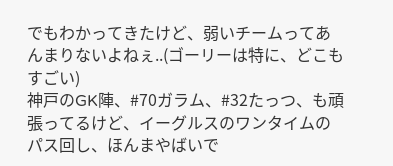でもわかってきたけど、弱いチームってあんまりないよねぇ..(ゴーリーは特に、どこもすごい)
神戸のGK陣、#70ガラム、#32たっつ、も頑張ってるけど、イーグルスのワンタイムのパス回し、ほんまやばいで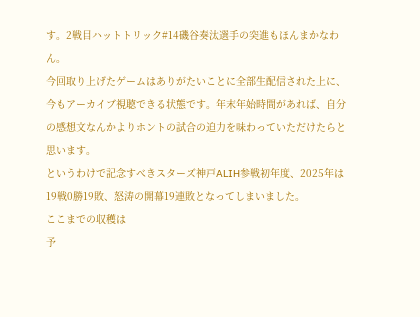す。2戦目ハットトリック#14磯谷奏汰選手の突進もほんまかなわん。
今回取り上げたゲームはありがたいことに全部生配信された上に、今もアーカイブ視聴できる状態です。年末年始時間があれば、自分の感想文なんかよりホントの試合の迫力を味わっていただけたらと思います。
というわけで記念すべきスターズ神戸ALIH参戦初年度、2025年は19戦0勝19敗、怒涛の開幕19連敗となってしまいました。
ここまでの収穫は
予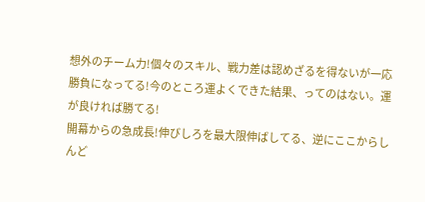想外のチーム力!個々のスキル、戦力差は認めざるを得ないが一応勝負になってる!今のところ運よくできた結果、ってのはない。運が良ければ勝てる!
開幕からの急成長!伸びしろを最大限伸ばしてる、逆にここからしんど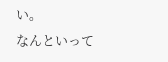い。
なんといって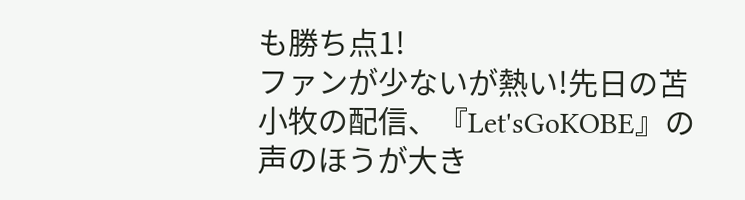も勝ち点1!
ファンが少ないが熱い!先日の苫小牧の配信、『Let'sGoKOBE』の声のほうが大き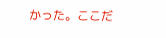かった。ここだ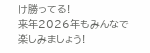け勝ってる!
来年2026年もみんなで楽しみましょう!